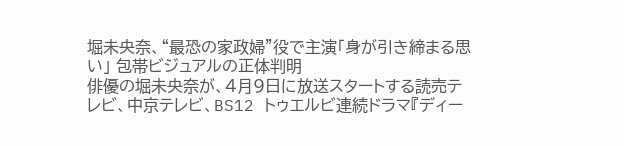堀未央奈、“最恐の家政婦”役で主演「身が引き締まる思い」 包帯ビジュアルの正体判明
俳優の堀未央奈が、4月9日に放送スタートする読売テレビ、中京テレビ、BS12 トゥエルビ連続ドラマ『ディー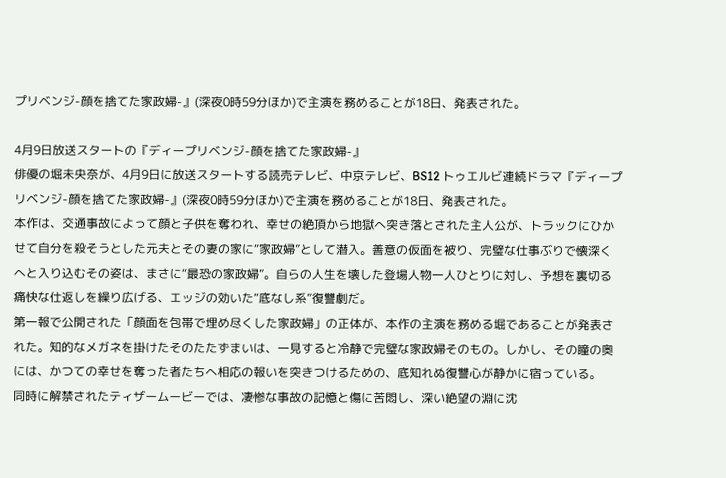プリベンジ-顔を捨てた家政婦-』(深夜0時59分ほか)で主演を務めることが18日、発表された。

4月9日放送スタートの『ディープリベンジ-顔を捨てた家政婦-』
俳優の堀未央奈が、4月9日に放送スタートする読売テレビ、中京テレビ、BS12 トゥエルビ連続ドラマ『ディープリベンジ-顔を捨てた家政婦-』(深夜0時59分ほか)で主演を務めることが18日、発表された。
本作は、交通事故によって顔と子供を奪われ、幸せの絶頂から地獄へ突き落とされた主人公が、トラックにひかせて自分を殺そうとした元夫とその妻の家に“家政婦”として潜入。善意の仮面を被り、完璧な仕事ぶりで懐深くへと入り込むその姿は、まさに“最恐の家政婦”。自らの人生を壊した登場人物一人ひとりに対し、予想を裏切る痛快な仕返しを繰り広げる、エッジの効いた“底なし系”復讐劇だ。
第一報で公開された「顔面を包帯で埋め尽くした家政婦」の正体が、本作の主演を務める堀であることが発表された。知的なメガネを掛けたそのたたずまいは、一見すると冷静で完璧な家政婦そのもの。しかし、その瞳の奥には、かつての幸せを奪った者たちへ相応の報いを突きつけるための、底知れぬ復讐心が静かに宿っている。
同時に解禁されたティザームービーでは、凄惨な事故の記憶と傷に苦悶し、深い絶望の淵に沈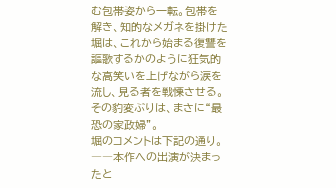む包帯姿から一転。包帯を解き、知的なメガネを掛けた堀は、これから始まる復讐を謳歌するかのように狂気的な高笑いを上げながら涙を流し、見る者を戦慄させる。その豹変ぶりは、まさに“最恐の家政婦”。
堀のコメントは下記の通り。
――本作への出演が決まったと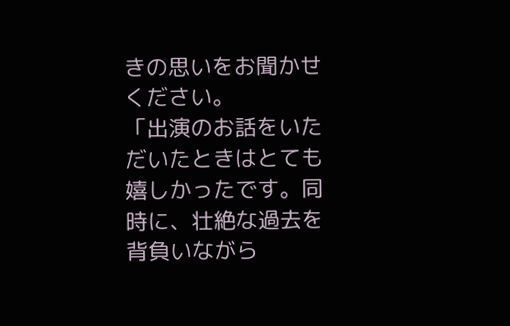きの思いをお聞かせください。
「出演のお話をいただいたときはとても嬉しかったです。同時に、壮絶な過去を背負いながら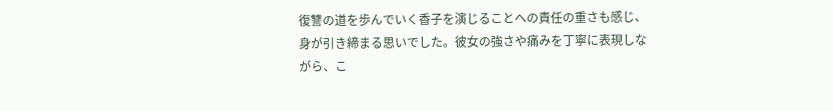復讐の道を歩んでいく香子を演じることへの責任の重さも感じ、身が引き締まる思いでした。彼女の強さや痛みを丁寧に表現しながら、こ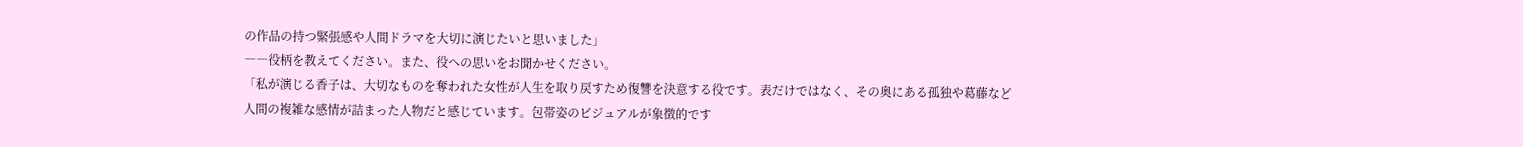の作品の持つ緊張感や人間ドラマを大切に演じたいと思いました」
――役柄を教えてください。また、役への思いをお聞かせください。
「私が演じる香子は、大切なものを奪われた女性が人生を取り戻すため復讐を決意する役です。表だけではなく、その奥にある孤独や葛藤など人間の複雑な感情が詰まった人物だと感じています。包帯姿のビジュアルが象徴的です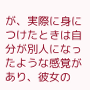が、実際に身につけたときは自分が別人になったような感覚があり、彼女の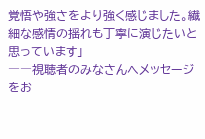覚悟や強さをより強く感じました。繊細な感情の揺れも丁寧に演じたいと思っています」
――視聴者のみなさんへメッセージをお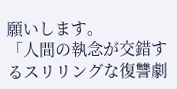願いします。
「人間の執念が交錯するスリリングな復讐劇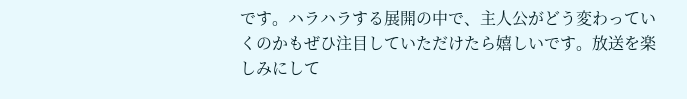です。ハラハラする展開の中で、主人公がどう変わっていくのかもぜひ注目していただけたら嬉しいです。放送を楽しみにして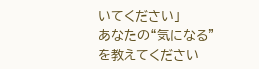いてください」
あなたの“気になる”を教えてください